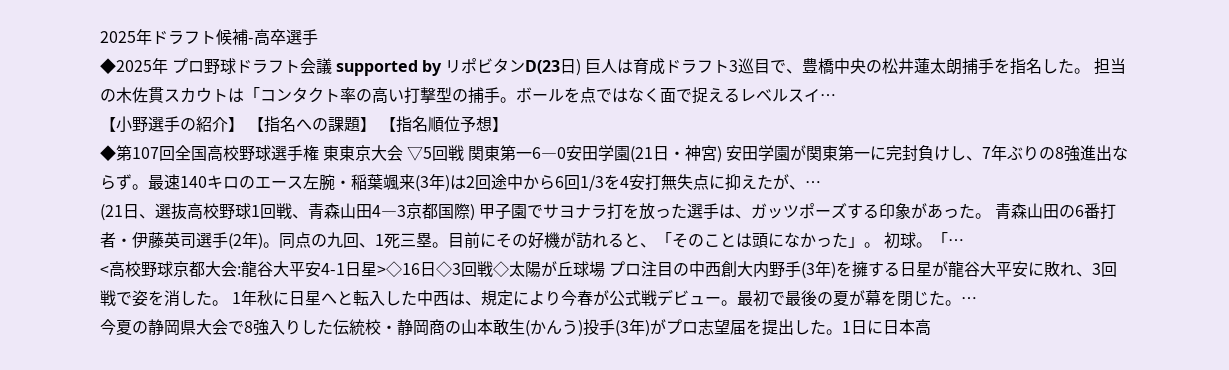2025年ドラフト候補-高卒選手
◆2025年 プロ野球ドラフト会議 supported by リポビタンD(23日) 巨人は育成ドラフト3巡目で、豊橋中央の松井蓮太朗捕手を指名した。 担当の木佐貫スカウトは「コンタクト率の高い打撃型の捕手。ボールを点ではなく面で捉えるレベルスイ…
【小野選手の紹介】 【指名への課題】 【指名順位予想】
◆第107回全国高校野球選手権 東東京大会 ▽5回戦 関東第一6―0安田学園(21日・神宮) 安田学園が関東第一に完封負けし、7年ぶりの8強進出ならず。最速140キロのエース左腕・稲葉颯来(3年)は2回途中から6回1/3を4安打無失点に抑えたが、…
(21日、選抜高校野球1回戦、青森山田4―3京都国際) 甲子園でサヨナラ打を放った選手は、ガッツポーズする印象があった。 青森山田の6番打者・伊藤英司選手(2年)。同点の九回、1死三塁。目前にその好機が訪れると、「そのことは頭になかった」。 初球。「…
<高校野球京都大会:龍谷大平安4-1日星>◇16日◇3回戦◇太陽が丘球場 プロ注目の中西創大内野手(3年)を擁する日星が龍谷大平安に敗れ、3回戦で姿を消した。 1年秋に日星へと転入した中西は、規定により今春が公式戦デビュー。最初で最後の夏が幕を閉じた。…
今夏の静岡県大会で8強入りした伝統校・静岡商の山本敢生(かんう)投手(3年)がプロ志望届を提出した。1日に日本高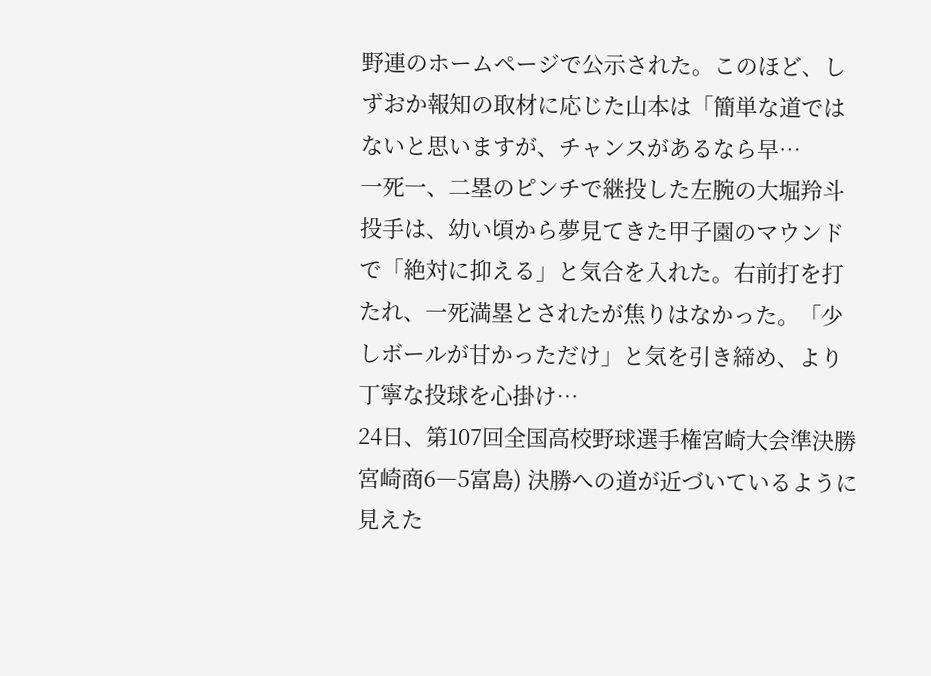野連のホームページで公示された。このほど、しずおか報知の取材に応じた山本は「簡単な道ではないと思いますが、チャンスがあるなら早…
一死一、二塁のピンチで継投した左腕の大堀羚斗投手は、幼い頃から夢見てきた甲子園のマウンドで「絶対に抑える」と気合を入れた。右前打を打たれ、一死満塁とされたが焦りはなかった。「少しボールが甘かっただけ」と気を引き締め、より丁寧な投球を心掛け…
24日、第107回全国高校野球選手権宮崎大会準決勝 宮崎商6―5富島) 決勝への道が近づいているように見えた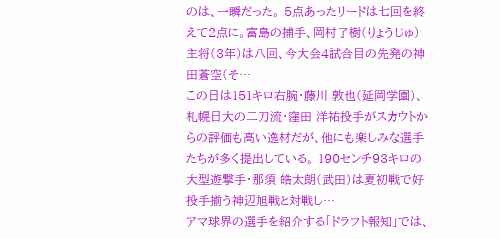のは、一瞬だった。 5点あったリードは七回を終えて2点に。富島の捕手、岡村了樹(りょうじゅ)主将(3年)は八回、今大会4試合目の先発の神田蒼空(そ…
この日は151キロ右腕・藤川 敦也(延岡学園)、札幌日大の二刀流・窪田 洋祐投手がスカウトからの評価も高い逸材だが、他にも楽しみな選手たちが多く提出している。 190センチ93キロの大型遊撃手・那須 皓太朗(武田)は夏初戦で好投手揃う神辺旭戦と対戦し…
アマ球界の選手を紹介する「ドラフト報知」では、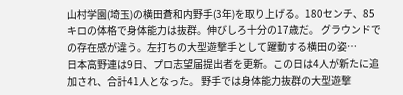山村学園(埼玉)の横田蒼和内野手(3年)を取り上げる。180センチ、85キロの体格で身体能力は抜群。伸びしろ十分の17歳だ。 グラウンドでの存在感が違う。左打ちの大型遊撃手として躍動する横田の姿…
日本高野連は9日、プロ志望届提出者を更新。この日は4人が新たに追加され、合計41人となった。 野手では身体能力抜群の大型遊撃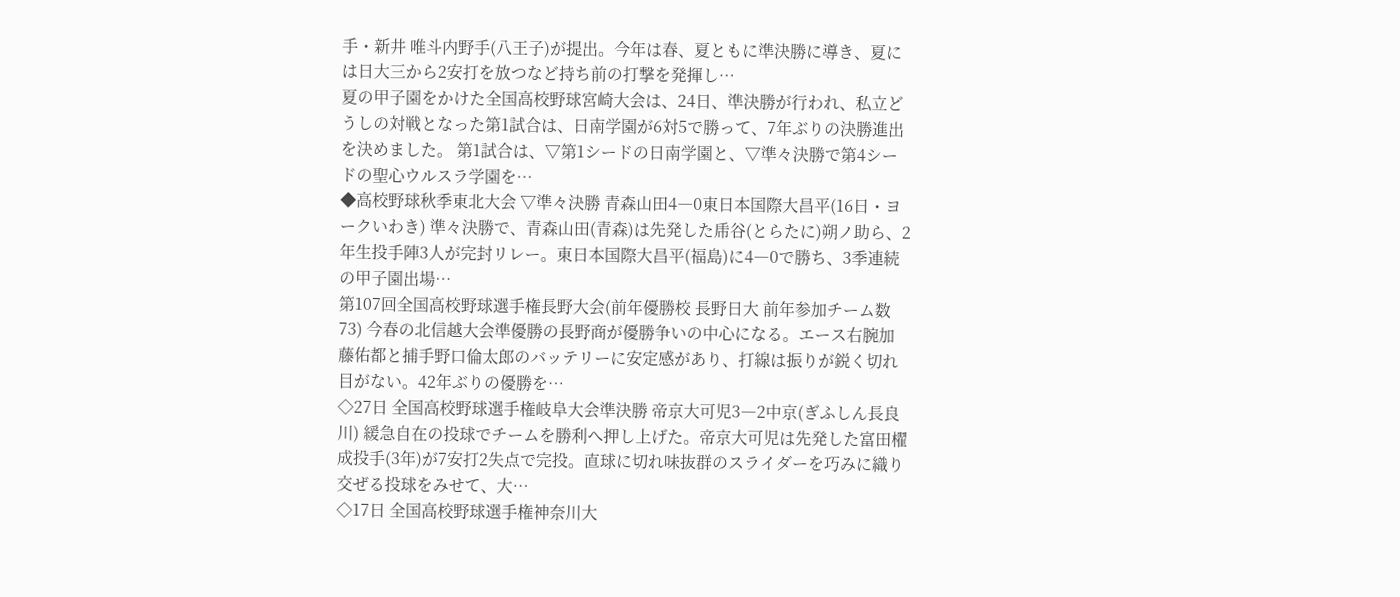手・新井 唯斗内野手(八王子)が提出。今年は春、夏ともに準決勝に導き、夏には日大三から2安打を放つなど持ち前の打撃を発揮し…
夏の甲子園をかけた全国高校野球宮崎大会は、24日、準決勝が行われ、私立どうしの対戦となった第1試合は、日南学園が6対5で勝って、7年ぶりの決勝進出を決めました。 第1試合は、▽第1シードの日南学園と、▽準々決勝で第4シードの聖心ウルスラ学園を…
◆高校野球秋季東北大会 ▽準々決勝 青森山田4―0東日本国際大昌平(16日・ヨークいわき) 準々決勝で、青森山田(青森)は先発した乕谷(とらたに)朔ノ助ら、2年生投手陣3人が完封リレー。東日本国際大昌平(福島)に4―0で勝ち、3季連続の甲子園出場…
第107回全国高校野球選手権長野大会(前年優勝校 長野日大 前年参加チーム数73) 今春の北信越大会準優勝の長野商が優勝争いの中心になる。エース右腕加藤佑都と捕手野口倫太郎のバッテリーに安定感があり、打線は振りが鋭く切れ目がない。42年ぶりの優勝を…
◇27日 全国高校野球選手権岐阜大会準決勝 帝京大可児3―2中京(ぎふしん長良川) 緩急自在の投球でチームを勝利へ押し上げた。帝京大可児は先発した富田櫂成投手(3年)が7安打2失点で完投。直球に切れ味抜群のスライダーを巧みに織り交ぜる投球をみせて、大…
◇17日 全国高校野球選手権神奈川大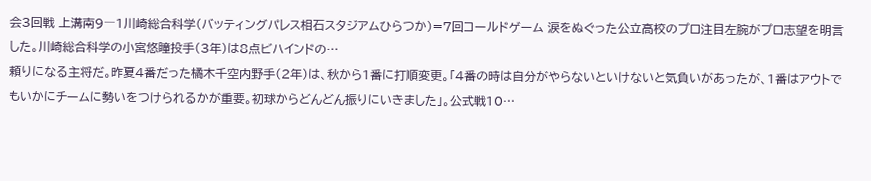会3回戦 上溝南9―1川崎総合科学(バッティングパレス相石スタジアムひらつか)=7回コールドゲーム 涙をぬぐった公立高校のプロ注目左腕がプロ志望を明言した。川崎総合科学の小宮悠瞳投手(3年)は8点ビハインドの…
頼りになる主将だ。昨夏4番だった橘木千空内野手(2年)は、秋から1番に打順変更。「4番の時は自分がやらないといけないと気負いがあったが、1番はアウトでもいかにチームに勢いをつけられるかが重要。初球からどんどん振りにいきました」。公式戦10…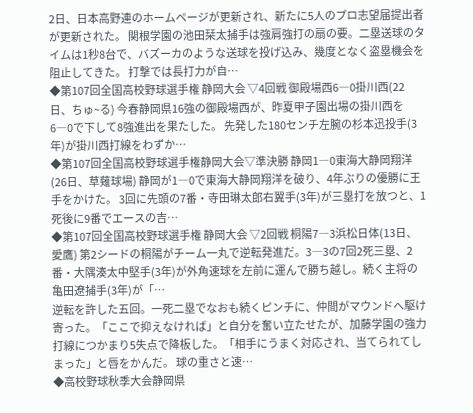2日、日本高野連のホームページが更新され、新たに5人のプロ志望届提出者が更新された。 関根学園の池田栞太捕手は強肩強打の扇の要。二塁送球のタイムは1秒8台で、バズーカのような送球を投げ込み、幾度となく盗塁機会を阻止してきた。 打撃では長打力が自…
◆第107回全国高校野球選手権 静岡大会 ▽4回戦 御殿場西6―0掛川西(22日、ちゅ~る) 今春静岡県16強の御殿場西が、昨夏甲子園出場の掛川西を6―0で下して8強進出を果たした。 先発した180センチ左腕の杉本迅投手(3年)が掛川西打線をわずか…
◆第107回全国高校野球選手権静岡大会▽準決勝 静岡1―0東海大静岡翔洋(26日、草薙球場) 静岡が1―0で東海大静岡翔洋を破り、4年ぶりの優勝に王手をかけた。 3回に先頭の7番・寺田琳太郎右翼手(3年)が三塁打を放つと、1死後に9番でエースの吉…
◆第107回全国高校野球選手権 静岡大会 ▽2回戦 桐陽7―3浜松日体(13日、愛鷹) 第2シードの桐陽がチーム一丸で逆転発進だ。3―3の7回2死三塁、2番・大隅湊太中堅手(3年)が外角速球を左前に運んで勝ち越し。続く主将の亀田遼捕手(3年)が「…
逆転を許した五回。一死二塁でなおも続くピンチに、仲間がマウンドへ駆け寄った。「ここで抑えなければ」と自分を奮い立たせたが、加藤学園の強力打線につかまり5失点で降板した。「相手にうまく対応され、当てられてしまった」と唇をかんだ。 球の重さと速…
◆高校野球秋季大会静岡県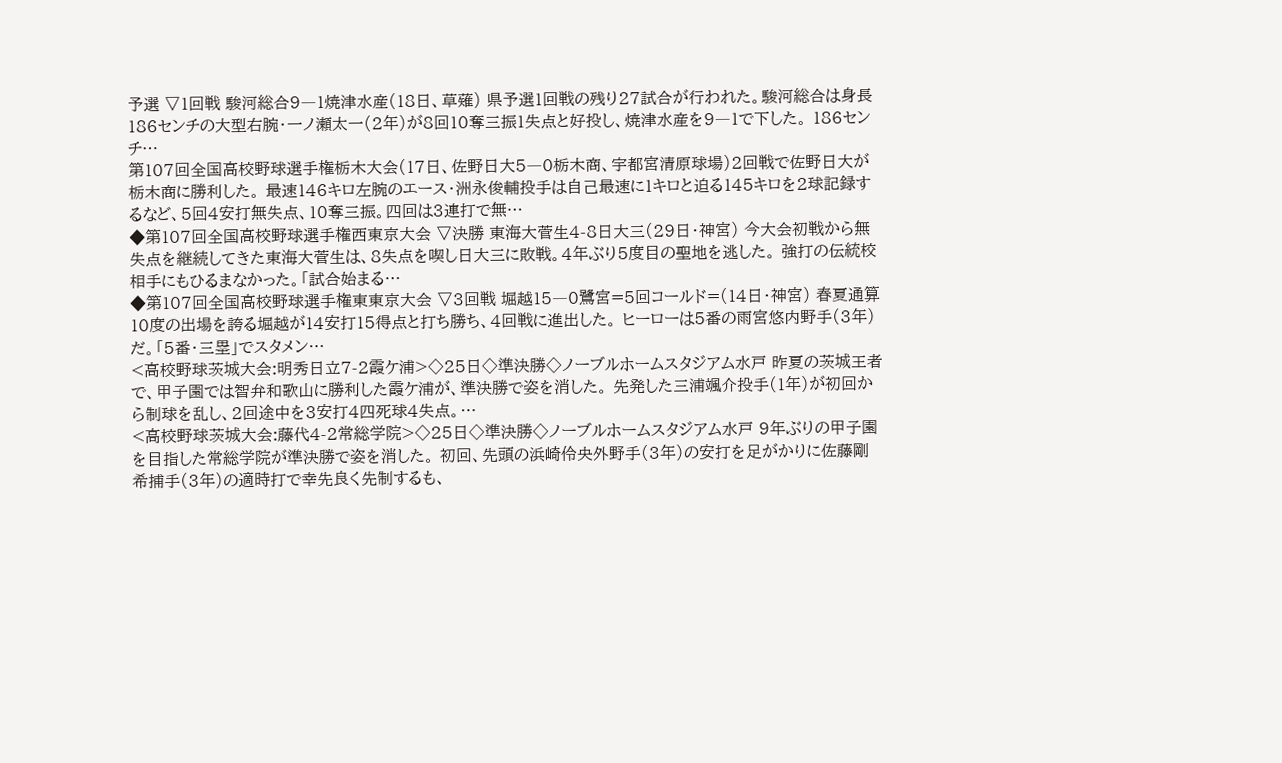予選 ▽1回戦 駿河総合9―1焼津水産(18日、草薙) 県予選1回戦の残り27試合が行われた。駿河総合は身長186センチの大型右腕・一ノ瀬太一(2年)が8回10奪三振1失点と好投し、焼津水産を9―1で下した。 186センチ…
第107回全国高校野球選手権栃木大会(17日、佐野日大5―0栃木商、宇都宮清原球場)2回戦で佐野日大が栃木商に勝利した。 最速146キロ左腕のエース・洲永俊輔投手は自己最速に1キロと迫る145キロを2球記録するなど、5回4安打無失点、10奪三振。四回は3連打で無…
◆第107回全国高校野球選手権西東京大会 ▽決勝 東海大菅生4-8日大三(29日・神宮) 今大会初戦から無失点を継続してきた東海大菅生は、8失点を喫し日大三に敗戦。4年ぶり5度目の聖地を逃した。 強打の伝統校相手にもひるまなかった。「試合始まる…
◆第107回全国高校野球選手権東東京大会 ▽3回戦 堀越15―0鷺宮=5回コールド=(14日・神宮) 春夏通算10度の出場を誇る堀越が14安打15得点と打ち勝ち、4回戦に進出した。 ヒーローは5番の雨宮悠内野手(3年)だ。「5番・三塁」でスタメン…
<高校野球茨城大会:明秀日立7-2霞ケ浦>◇25日◇準決勝◇ノーブルホームスタジアム水戸 昨夏の茨城王者で、甲子園では智弁和歌山に勝利した霞ケ浦が、準決勝で姿を消した。 先発した三浦颯介投手(1年)が初回から制球を乱し、2回途中を3安打4四死球4失点。…
<高校野球茨城大会:藤代4-2常総学院>◇25日◇準決勝◇ノーブルホームスタジアム水戸 9年ぶりの甲子園を目指した常総学院が準決勝で姿を消した。 初回、先頭の浜崎伶央外野手(3年)の安打を足がかりに佐藤剛希捕手(3年)の適時打で幸先良く先制するも、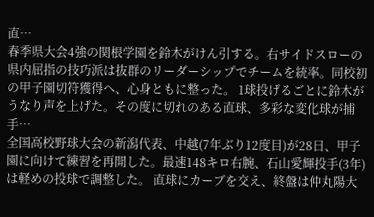直…
春季県大会4強の関根学園を鈴木がけん引する。右サイドスローの県内屈指の技巧派は抜群のリーダーシップでチームを統率。同校初の甲子園切符獲得へ、心身ともに整った。 1球投げるごとに鈴木がうなり声を上げた。その度に切れのある直球、多彩な変化球が捕手…
全国高校野球大会の新潟代表、中越(7年ぶり12度目)が28日、甲子園に向けて練習を再開した。最速148キロ右腕、石山愛輝投手(3年)は軽めの投球で調整した。 直球にカーブを交え、終盤は仲丸陽大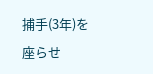捕手(3年)を座らせ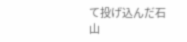て投げ込んだ石山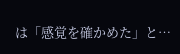は「感覚を確かめた」と…